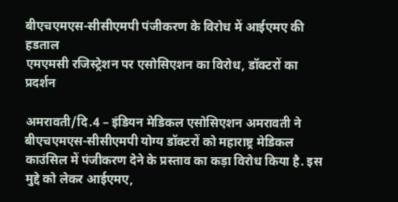बीएचएमएस-सीसीएमपी पंजीकरण के विरोध में आईएमए की हडताल
एमएमसी रजिस्ट्रेशन पर एसोसिएशन का विरोध, डॉक्टरों का प्रदर्शन

अमरावती/दि.4 – इंडियन मेडिकल एसोसिएशन अमरावती ने बीएचएमएस-सीसीएमपी योग्य डॉक्टरों को महाराष्ट्र मेडिकल काउंसिल में पंजीकरण देने के प्रस्ताव का कड़ा विरोध किया है. इस मुद्दे को लेकर आईएमए,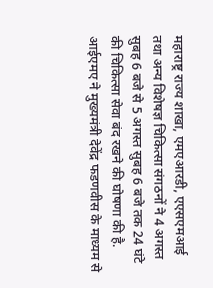महाराष्ट्र राज्य शाखा, एमएआरडी, एएसएमआई तथा अन्य विशेषज्ञ चिकित्सा संगठनों ने 4 अगस्त सुबह 6 बजे से 5 अगस्त सुबह 6 बजे तक 24 घंटे की चिकित्सा सेवा बंद रखने की घोषणा की है.
आईएमए ने मुख्यमंत्री देवेंद्र फडणवीस के माध्यम से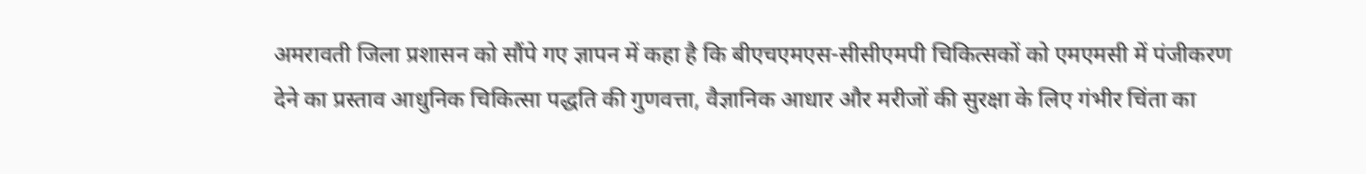अमरावती जिला प्रशासन को सौंपे गए ज्ञापन में कहा है कि बीएचएमएस-सीसीएमपी चिकित्सकों को एमएमसी में पंजीकरण देने का प्रस्ताव आधुनिक चिकित्सा पद्धति की गुणवत्ता, वैज्ञानिक आधार और मरीजों की सुरक्षा के लिए गंभीर चिंता का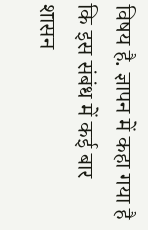विषय है. ज्ञापन में कहा गया है कि इस संबंध में कई बार शासन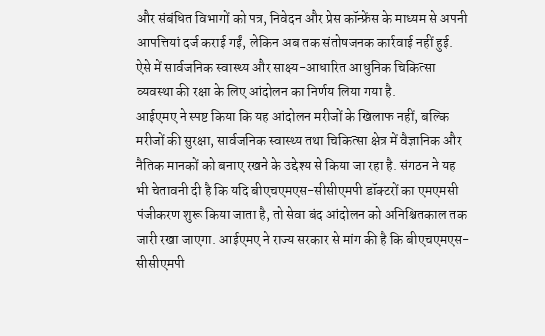और संबंधित विभागों को पत्र, निवेदन और प्रेस कॉन्फ्रेंस के माध्यम से अपनी आपत्तियां दर्ज कराई गईं, लेकिन अब तक संतोषजनक कार्रवाई नहीं हुई. ऐसे में सार्वजनिक स्वास्थ्य और साक्ष्य-आधारित आधुनिक चिकित्सा व्यवस्था की रक्षा के लिए आंदोलन का निर्णय लिया गया है.
आईएमए ने स्पष्ट किया कि यह आंदोलन मरीजों के खिलाफ नहीं, बल्कि मरीजों की सुरक्षा, सार्वजनिक स्वास्थ्य तथा चिकित्सा क्षेत्र में वैज्ञानिक और नैतिक मानकों को बनाए रखने के उद्देश्य से किया जा रहा है. संगठन ने यह भी चेतावनी दी है कि यदि बीएचएमएस-सीसीएमपी डॉक्टरों का एमएमसी पंजीकरण शुरू किया जाता है, तो सेवा बंद आंदोलन को अनिश्चितकाल तक जारी रखा जाएगा. आईएमए ने राज्य सरकार से मांग की है कि बीएचएमएस-सीसीएमपी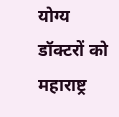योग्य डॉक्टरों को महाराष्ट्र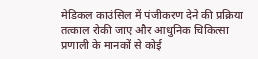मेडिकल काउंसिल में पंजीकरण देने की प्रक्रिया तत्काल रोकी जाए और आधुनिक चिकित्सा प्रणाली के मानकों से कोई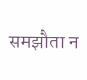समझौता न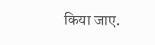किया जाए.